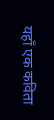यहाँ एक कविता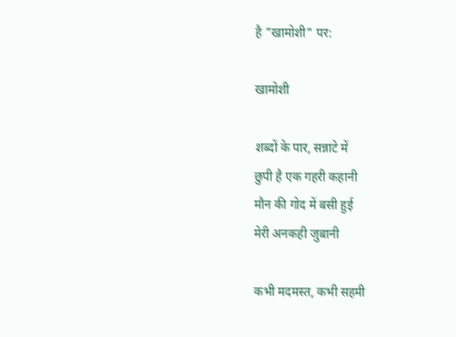है "खामोशी" पर:

खामोशी

शब्दों के पार, सन्नाटे में
छुपी है एक गहरी कहानी
मौन की गोद में बसी हुई
मेरी अनकही जुबानी

कभी मदमस्त, कभी सहमी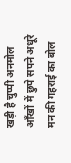खड़ी है चुप्पी अनमोल
आँखों में छुपे सपने अधूरे
मन की गहराई का बोल